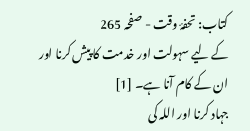کتاب: تحفۂ وقت - صفحہ 265
کے لیے سہولت اور خدمت کا پیش کرنا اور ان کے کام آنا ہے۔ [1]
جہاد کرنا اور اللہ کی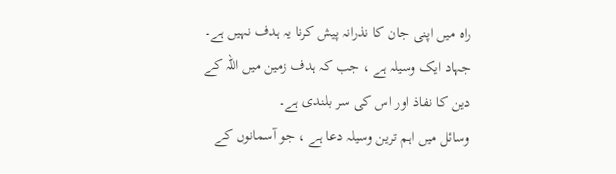راہ میں اپنی جان کا نذرانہ پیش کرنا یہ ہدف نہیں ہے۔ جہاد ایک وسیلہ ہے ، جب کہ ہدف زمین میں اللہ کے دین کا نفاذ اور اس کی سر بلندی ہے۔
وسائل میں اہم ترین وسیلہ دعا ہے ، جو آسمانوں کے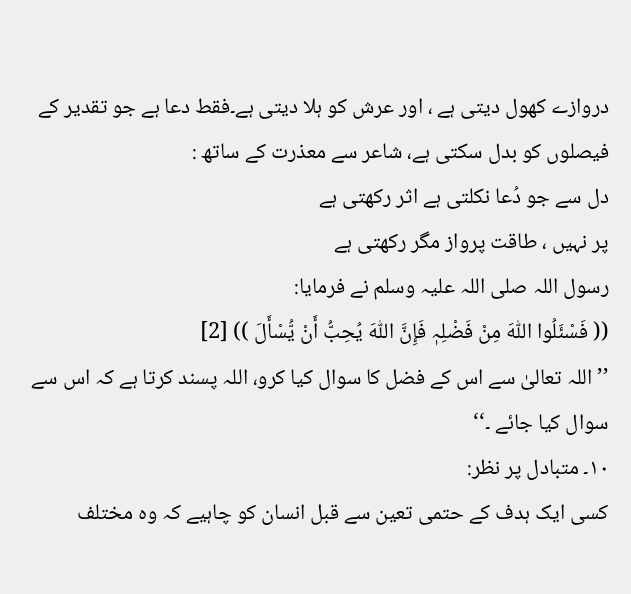دروازے کھول دیتی ہے ، اور عرش کو ہلا دیتی ہے۔فقط دعا ہے جو تقدیر کے فیصلوں کو بدل سکتی ہے، شاعر سے معذرت کے ساتھ :
دل سے جو دُعا نکلتی ہے اثر رکھتی ہے
پر نہیں ، طاقت پرواز مگر رکھتی ہے
رسول اللہ صلی اللہ علیہ وسلم نے فرمایا:
(( فَسْئَلُوا اللّٰہَ مِنْ فَضْلِہٖ فَإِنَّ اللّٰہَ یُحِبُّ أَنْ یُّسْأَلَ )) [2]
’’اللہ تعالیٰ سے اس کے فضل کا سوال کیا کرو، اللہ پسند کرتا ہے کہ اس سے سوال کیا جائے ۔‘‘
۱۰۔ متبادل پر نظر:
کسی ایک ہدف کے حتمی تعین سے قبل انسان کو چاہیے کہ وہ مختلف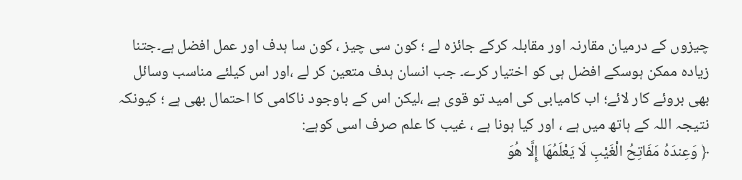چیزوں کے درمیان مقارنہ اور مقابلہ کرکے جائزہ لے ؛ کون سی چیز ، کون سا ہدف اور عمل افضل ہے۔جتنا زیادہ ممکن ہوسکے افضل ہی کو اختیار کرے۔ جب انسان ہدف متعین کر لے ،اور اس کیلئے مناسب وسائل بھی بروئے کار لائے؛ اب کامیابی کی امید تو قوی ہے ،لیکن اس کے باوجود ناکامی کا احتمال بھی ہے ؛ کیونکہ نتیجہ اللہ کے ہاتھ میں ہے ، اور کیا ہونا ہے ، غیب کا علم صرف اسی کوہے:
﴿ وَعِندَهُ مَفَاتِحُ الْغَيْبِ لَا يَعْلَمُهَا إِلَّا هُوَ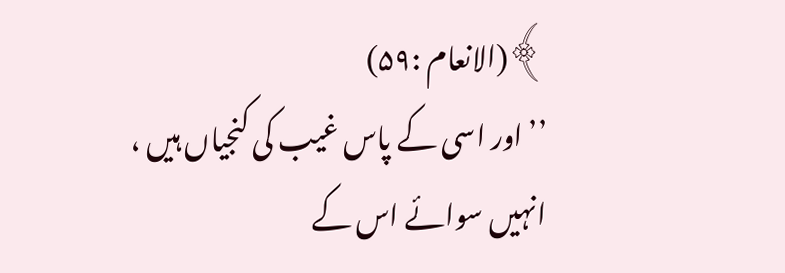﴾(الانعام :۵۹)
’’ اور اسی کے پاس غیب کی کنجیاں ہیں ، انہیں سوائے اس کے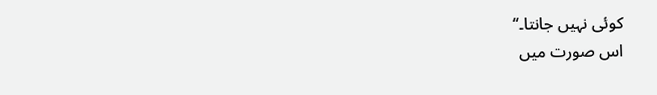کوئی نہیں جانتا۔‘‘
اس صورت میں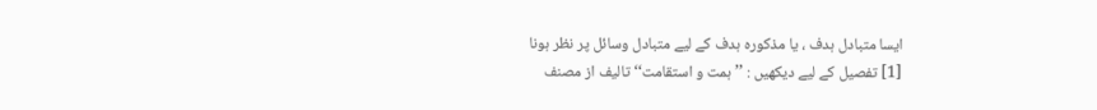ایسا متبادل ہدف ، یا مذکورہ ہدف کے لیے متبادل وسائل پر نظر ہونا
[1] تفصیل کے لیے دیکھیں : ’’ہمت و استقامت‘‘ تالیف از مصنف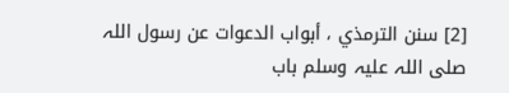[2] سنن الترمذي ، أبواب الدعوات عن رسول اللہ صلی اللہ علیہ وسلم باب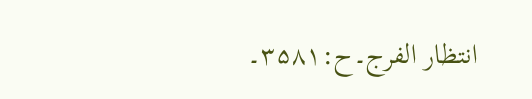انتظار الفرج۔ح:۳۵۸۱۔